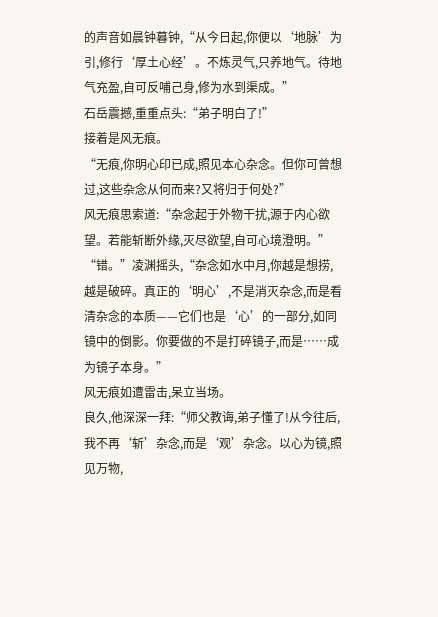的声音如晨钟暮钟,“从今日起,你便以‘地脉’为引,修行‘厚土心经’。不炼灵气,只养地气。待地气充盈,自可反哺己身,修为水到渠成。”
石岳震撼,重重点头:“弟子明白了!”
接着是风无痕。
“无痕,你明心印已成,照见本心杂念。但你可曾想过,这些杂念从何而来?又将归于何处?”
风无痕思索道:“杂念起于外物干扰,源于内心欲望。若能斩断外缘,灭尽欲望,自可心境澄明。”
“错。”凌渊摇头,“杂念如水中月,你越是想捞,越是破碎。真正的‘明心’,不是消灭杂念,而是看清杂念的本质——它们也是‘心’的一部分,如同镜中的倒影。你要做的不是打碎镜子,而是……成为镜子本身。”
风无痕如遭雷击,呆立当场。
良久,他深深一拜:“师父教诲,弟子懂了!从今往后,我不再‘斩’杂念,而是‘观’杂念。以心为镜,照见万物,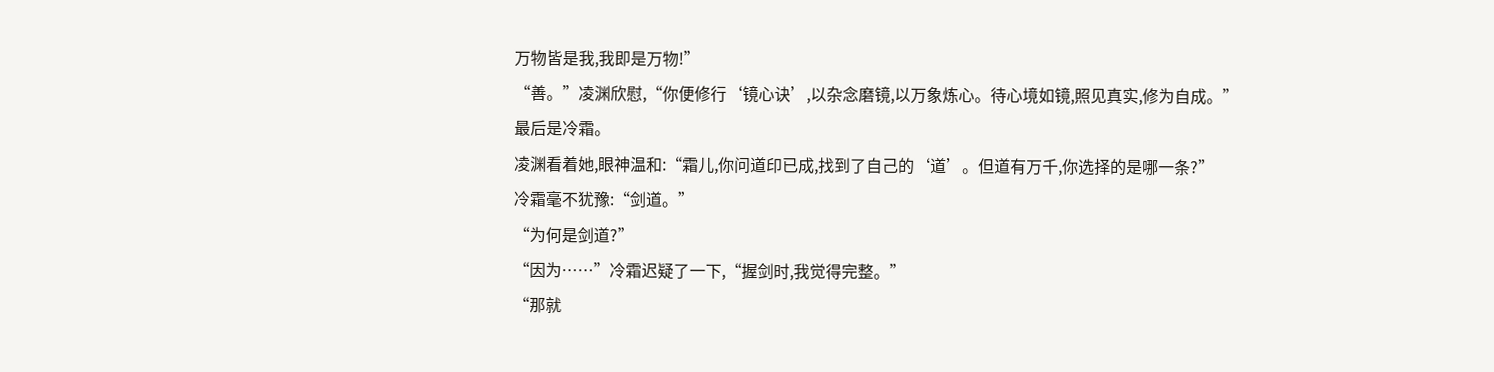万物皆是我,我即是万物!”
“善。”凌渊欣慰,“你便修行‘镜心诀’,以杂念磨镜,以万象炼心。待心境如镜,照见真实,修为自成。”
最后是冷霜。
凌渊看着她,眼神温和:“霜儿,你问道印已成,找到了自己的‘道’。但道有万千,你选择的是哪一条?”
冷霜毫不犹豫:“剑道。”
“为何是剑道?”
“因为……”冷霜迟疑了一下,“握剑时,我觉得完整。”
“那就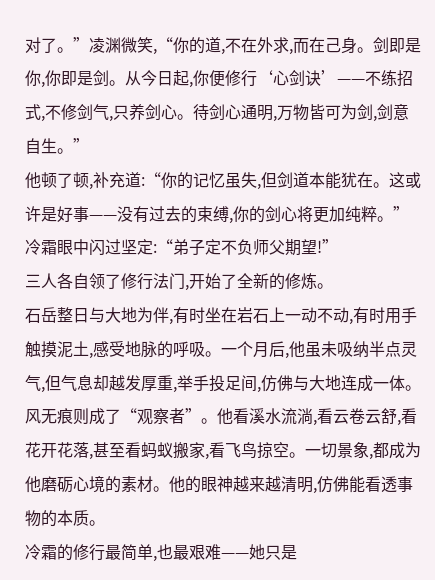对了。”凌渊微笑,“你的道,不在外求,而在己身。剑即是你,你即是剑。从今日起,你便修行‘心剑诀’——不练招式,不修剑气,只养剑心。待剑心通明,万物皆可为剑,剑意自生。”
他顿了顿,补充道:“你的记忆虽失,但剑道本能犹在。这或许是好事——没有过去的束缚,你的剑心将更加纯粹。”
冷霜眼中闪过坚定:“弟子定不负师父期望!”
三人各自领了修行法门,开始了全新的修炼。
石岳整日与大地为伴,有时坐在岩石上一动不动,有时用手触摸泥土,感受地脉的呼吸。一个月后,他虽未吸纳半点灵气,但气息却越发厚重,举手投足间,仿佛与大地连成一体。
风无痕则成了“观察者”。他看溪水流淌,看云卷云舒,看花开花落,甚至看蚂蚁搬家,看飞鸟掠空。一切景象,都成为他磨砺心境的素材。他的眼神越来越清明,仿佛能看透事物的本质。
冷霜的修行最简单,也最艰难——她只是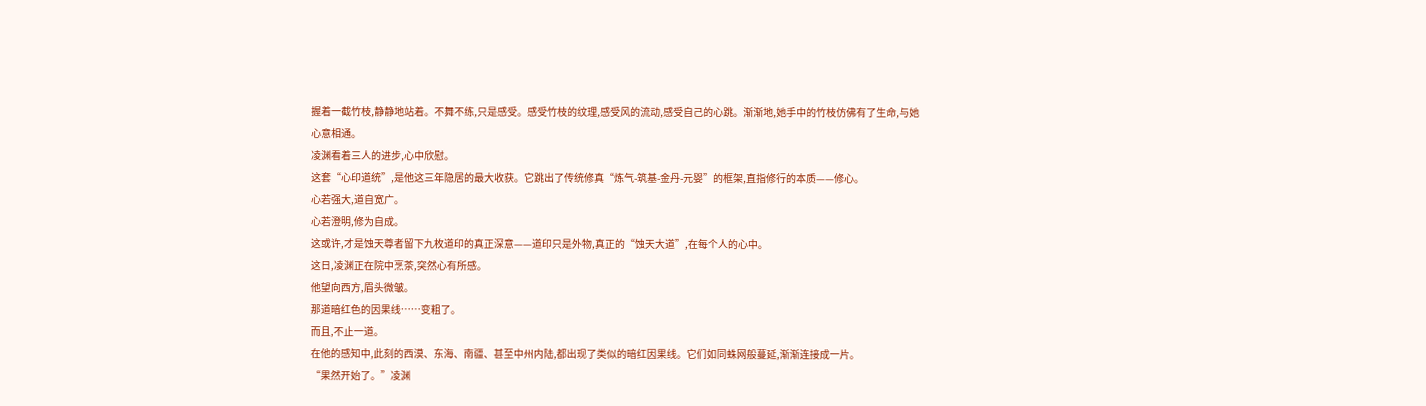握着一截竹枝,静静地站着。不舞不练,只是感受。感受竹枝的纹理,感受风的流动,感受自己的心跳。渐渐地,她手中的竹枝仿佛有了生命,与她心意相通。
凌渊看着三人的进步,心中欣慰。
这套“心印道统”,是他这三年隐居的最大收获。它跳出了传统修真“炼气-筑基-金丹-元婴”的框架,直指修行的本质——修心。
心若强大,道自宽广。
心若澄明,修为自成。
这或许,才是蚀天尊者留下九枚道印的真正深意——道印只是外物,真正的“蚀天大道”,在每个人的心中。
这日,凌渊正在院中烹茶,突然心有所感。
他望向西方,眉头微皱。
那道暗红色的因果线……变粗了。
而且,不止一道。
在他的感知中,此刻的西漠、东海、南疆、甚至中州内陆,都出现了类似的暗红因果线。它们如同蛛网般蔓延,渐渐连接成一片。
“果然开始了。”凌渊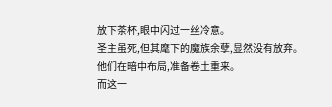放下茶杯,眼中闪过一丝冷意。
圣主虽死,但其麾下的魔族余孽,显然没有放弃。他们在暗中布局,准备卷土重来。
而这一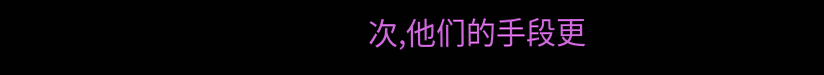次,他们的手段更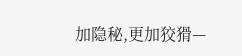加隐秘,更加狡猾—